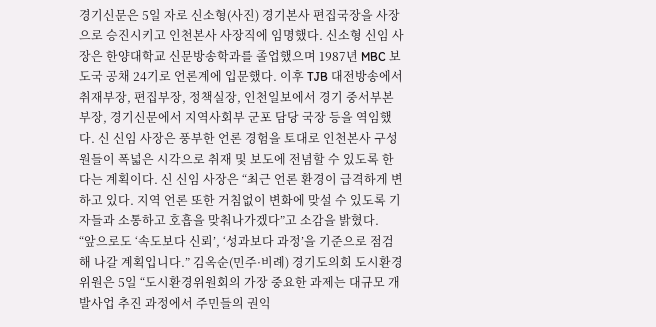경기신문은 5일 자로 신소형(사진) 경기본사 편집국장을 사장으로 승진시키고 인천본사 사장직에 임명했다. 신소형 신임 사장은 한양대학교 신문방송학과를 졸업했으며 1987년 MBC 보도국 공채 24기로 언론계에 입문했다. 이후 TJB 대전방송에서 취재부장, 편집부장, 정책실장, 인천일보에서 경기 중서부본부장, 경기신문에서 지역사회부 군포 담당 국장 등을 역임했다. 신 신임 사장은 풍부한 언론 경험을 토대로 인천본사 구성원들이 폭넓은 시각으로 취재 및 보도에 전념할 수 있도록 한다는 계획이다. 신 신임 사장은 “최근 언론 환경이 급격하게 변하고 있다. 지역 언론 또한 거침없이 변화에 맞설 수 있도록 기자들과 소통하고 호흡을 맞춰나가겠다”고 소감을 밝혔다.
“앞으로도 ‘속도보다 신뢰’, ‘성과보다 과정’을 기준으로 점검해 나갈 계획입니다.” 김옥순(민주·비례) 경기도의회 도시환경위원은 5일 “도시환경위원회의 가장 중요한 과제는 대규모 개발사업 추진 과정에서 주민들의 권익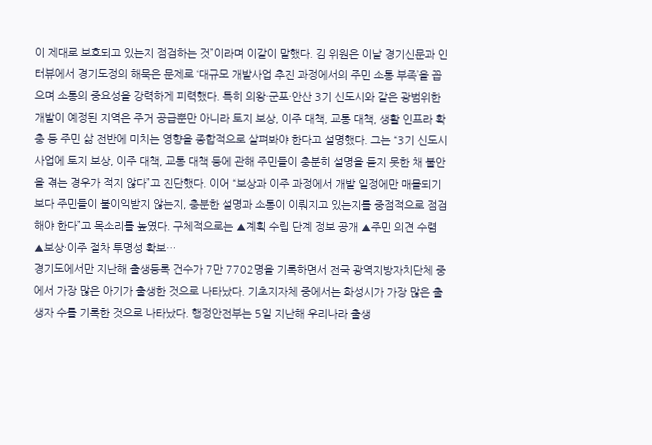이 제대로 보호되고 있는지 점검하는 것”이라며 이같이 말했다. 김 위원은 이날 경기신문과 인터뷰에서 경기도정의 해묵은 문제로 ‘대규모 개발사업 추진 과정에서의 주민 소통 부족’을 꼽으며 소통의 중요성을 강력하게 피력했다. 특히 의왕·군포·안산 3기 신도시와 같은 광범위한 개발이 예정된 지역은 주거 공급뿐만 아니라 토지 보상, 이주 대책, 교통 대책, 생활 인프라 확충 등 주민 삶 전반에 미치는 영향을 종합적으로 살펴봐야 한다고 설명했다. 그는 “3기 신도시 사업에 토지 보상, 이주 대책, 교통 대책 등에 관해 주민들이 충분히 설명을 듣지 못한 채 불안을 겪는 경우가 적지 않다”고 진단했다. 이어 “보상과 이주 과정에서 개발 일정에만 매몰되기보다 주민들이 불이익받지 않는지, 충분한 설명과 소통이 이뤄지고 있는지를 중점적으로 점검해야 한다”고 목소리를 높였다. 구체적으로는 ▲계획 수립 단계 정보 공개 ▲주민 의견 수렴 ▲보상·이주 절차 투명성 확보…
경기도에서만 지난해 출생등록 건수가 7만 7702명을 기록하면서 전국 광역지방자치단체 중에서 가장 많은 아기가 출생한 것으로 나타났다. 기초지자체 중에서는 화성시가 가장 많은 출생자 수를 기록한 것으로 나타났다. 행정안전부는 5일 지난해 우리나라 출생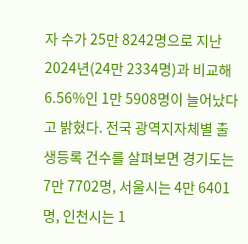자 수가 25만 8242명으로 지난 2024년(24만 2334명)과 비교해 6.56%인 1만 5908명이 늘어났다고 밝혔다. 전국 광역지자체별 출생등록 건수를 살펴보면 경기도는 7만 7702명, 서울시는 4만 6401명, 인천시는 1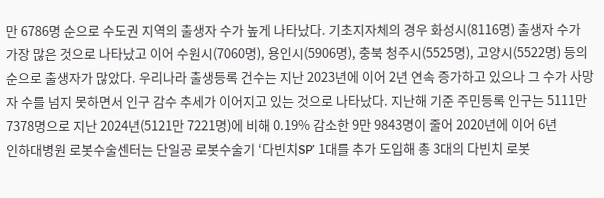만 6786명 순으로 수도권 지역의 출생자 수가 높게 나타났다. 기초지자체의 경우 화성시(8116명) 출생자 수가 가장 많은 것으로 나타났고 이어 수원시(7060명), 용인시(5906명), 충북 청주시(5525명), 고양시(5522명) 등의 순으로 출생자가 많았다. 우리나라 출생등록 건수는 지난 2023년에 이어 2년 연속 증가하고 있으나 그 수가 사망자 수를 넘지 못하면서 인구 감수 추세가 이어지고 있는 것으로 나타났다. 지난해 기준 주민등록 인구는 5111만 7378명으로 지난 2024년(5121만 7221명)에 비해 0.19% 감소한 9만 9843명이 줄어 2020년에 이어 6년
인하대병원 로봇수술센터는 단일공 로봇수술기 ‘다빈치SP’ 1대를 추가 도입해 총 3대의 다빈치 로봇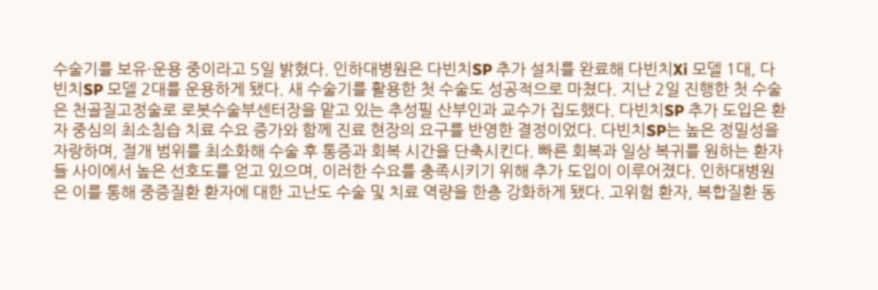수술기를 보유·운용 중이라고 5일 밝혔다. 인하대병원은 다빈치SP 추가 설치를 완료해 다빈치Xi 모델 1대, 다빈치SP 모델 2대를 운용하게 됐다. 새 수술기를 활용한 첫 수술도 성공적으로 마쳤다. 지난 2일 진행한 첫 수술은 천골질고정술로 로봇수술부센터장을 맡고 있는 추성필 산부인과 교수가 집도했다. 다빈치SP 추가 도입은 환자 중심의 최소침습 치료 수요 증가와 함께 진료 현장의 요구를 반영한 결정이었다. 다빈치SP는 높은 정밀성을 자랑하며, 절개 범위를 최소화해 수술 후 통증과 회복 시간을 단축시킨다. 빠른 회복과 일상 복귀를 원하는 환자들 사이에서 높은 선호도를 얻고 있으며, 이러한 수요를 충족시키기 위해 추가 도입이 이루어졌다. 인하대병원은 이를 통해 중증질환 환자에 대한 고난도 수술 및 치료 역량을 한층 강화하게 됐다. 고위험 환자, 복합질환 동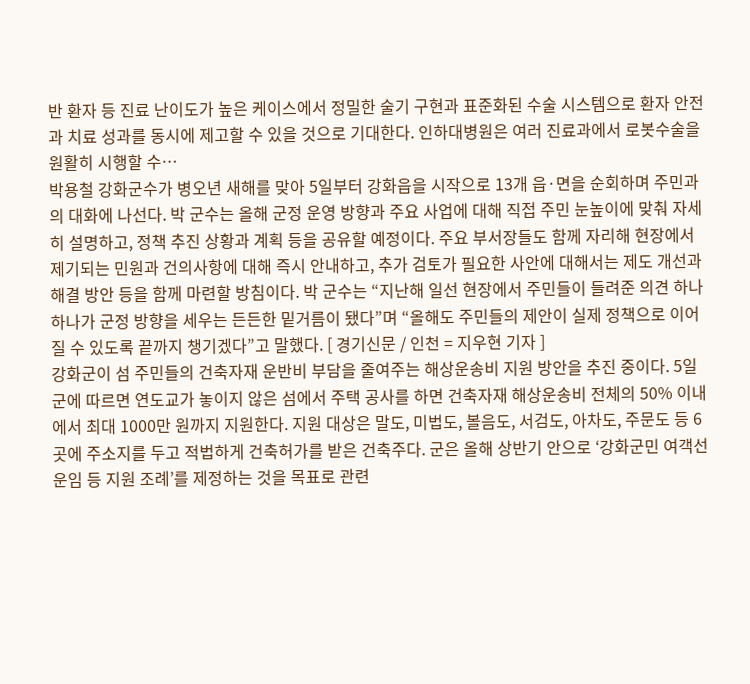반 환자 등 진료 난이도가 높은 케이스에서 정밀한 술기 구현과 표준화된 수술 시스템으로 환자 안전과 치료 성과를 동시에 제고할 수 있을 것으로 기대한다. 인하대병원은 여러 진료과에서 로봇수술을 원활히 시행할 수…
박용철 강화군수가 병오년 새해를 맞아 5일부터 강화읍을 시작으로 13개 읍·면을 순회하며 주민과의 대화에 나선다. 박 군수는 올해 군정 운영 방향과 주요 사업에 대해 직접 주민 눈높이에 맞춰 자세히 설명하고, 정책 추진 상황과 계획 등을 공유할 예정이다. 주요 부서장들도 함께 자리해 현장에서 제기되는 민원과 건의사항에 대해 즉시 안내하고, 추가 검토가 필요한 사안에 대해서는 제도 개선과 해결 방안 등을 함께 마련할 방침이다. 박 군수는 “지난해 일선 현장에서 주민들이 들려준 의견 하나하나가 군정 방향을 세우는 든든한 밑거름이 됐다”며 “올해도 주민들의 제안이 실제 정책으로 이어질 수 있도록 끝까지 챙기겠다”고 말했다. [ 경기신문 / 인천 = 지우현 기자 ]
강화군이 섬 주민들의 건축자재 운반비 부담을 줄여주는 해상운송비 지원 방안을 추진 중이다. 5일 군에 따르면 연도교가 놓이지 않은 섬에서 주택 공사를 하면 건축자재 해상운송비 전체의 50% 이내에서 최대 1000만 원까지 지원한다. 지원 대상은 말도, 미법도, 볼음도, 서검도, 아차도, 주문도 등 6곳에 주소지를 두고 적법하게 건축허가를 받은 건축주다. 군은 올해 상반기 안으로 ‘강화군민 여객선 운임 등 지원 조례’를 제정하는 것을 목표로 관련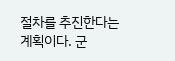절차를 추진한다는 계획이다. 군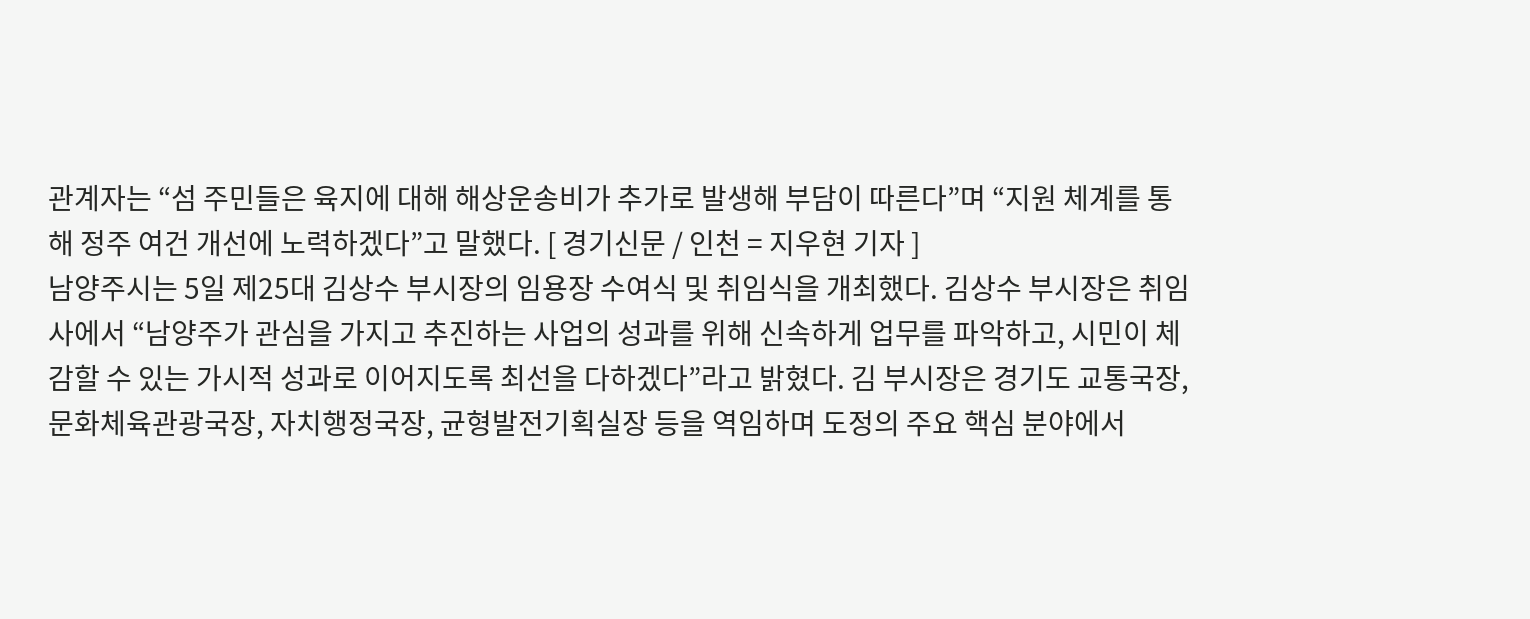관계자는 “섬 주민들은 육지에 대해 해상운송비가 추가로 발생해 부담이 따른다”며 “지원 체계를 통해 정주 여건 개선에 노력하겠다”고 말했다. [ 경기신문 / 인천 = 지우현 기자 ]
남양주시는 5일 제25대 김상수 부시장의 임용장 수여식 및 취임식을 개최했다. 김상수 부시장은 취임사에서 “남양주가 관심을 가지고 추진하는 사업의 성과를 위해 신속하게 업무를 파악하고, 시민이 체감할 수 있는 가시적 성과로 이어지도록 최선을 다하겠다”라고 밝혔다. 김 부시장은 경기도 교통국장, 문화체육관광국장, 자치행정국장, 균형발전기획실장 등을 역임하며 도정의 주요 핵심 분야에서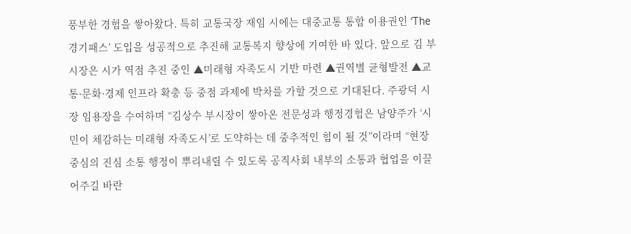풍부한 경험을 쌓아왔다. 특히 교통국장 재임 시에는 대중교통 통합 이용권인 ‘The 경기패스’ 도입을 성공적으로 추진해 교통복지 향상에 기여한 바 있다. 앞으로 김 부시장은 시가 역점 추진 중인 ▲미래형 자족도시 기반 마련 ▲권역별 균형발전 ▲교통·문화·경제 인프라 확충 등 중점 과제에 박차를 가할 것으로 기대된다. 주광덕 시장 임용장을 수여하며 “김상수 부시장이 쌓아온 전문성과 행정경험은 남양주가 ‘시민이 체감하는 미래형 자족도시’로 도약하는 데 중추적인 힘이 될 것”이라며 “현장 중심의 진심 소통 행정이 뿌리내릴 수 있도록 공직사회 내부의 소통과 협업을 이끌어주길 바란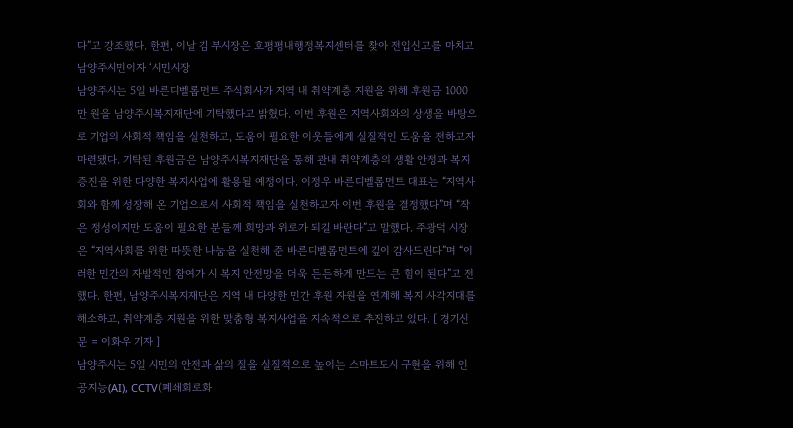다”고 강조했다. 한편, 이날 김 부시장은 호평평내행정복지센터를 찾아 전입신고를 마치고 남양주시민이자 ‘시민시장
남양주시는 5일 바른디벨롭먼트 주식회사가 지역 내 취약계층 지원을 위해 후원금 1000만 원을 남양주시복지재단에 기탁했다고 밝혔다. 이번 후원은 지역사회와의 상생을 바탕으로 기업의 사회적 책임을 실천하고, 도움이 필요한 이웃들에게 실질적인 도움을 전하고자 마련됐다. 기탁된 후원금은 남양주시복지재단을 통해 관내 취약계층의 생활 안정과 복지 증진을 위한 다양한 복지사업에 활용될 예정이다. 이정우 바른디벨롭먼트 대표는 “지역사회와 함께 성장해 온 기업으로서 사회적 책임을 실천하고자 이번 후원을 결정했다”며 “작은 정성이지만 도움이 필요한 분들께 희망과 위로가 되길 바란다”고 말했다. 주광덕 시장은 “지역사회를 위한 따뜻한 나눔을 실천해 준 바른디벨롭먼트에 깊이 감사드린다”며 “이러한 민간의 자발적인 참여가 시 복지 안전망을 더욱 든든하게 만드는 큰 힘이 된다”고 전했다. 한편, 남양주시복지재단은 지역 내 다양한 민간 후원 자원을 연계해 복지 사각지대를 해소하고, 취약계층 지원을 위한 맞춤형 복지사업을 지속적으로 추진하고 있다. [ 경기신문 = 이화우 기자 ]
남양주시는 5일 시민의 안전과 삶의 질을 실질적으로 높이는 스마트도시 구현을 위해 인공지능(AI), CCTV(폐쇄회로화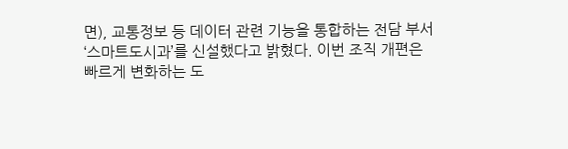면), 교통정보 등 데이터 관련 기능을 통합하는 전담 부서 ‘스마트도시과’를 신설했다고 밝혔다. 이번 조직 개편은 빠르게 변화하는 도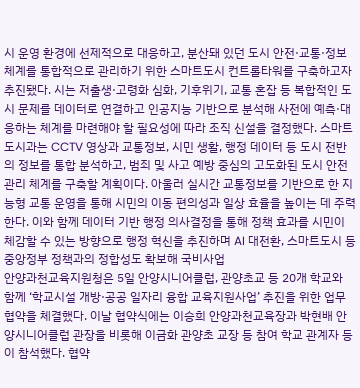시 운영 환경에 선제적으로 대응하고, 분산돼 있던 도시 안전·교통·정보 체계를 통합적으로 관리하기 위한 스마트도시 컨트롤타워를 구축하고자 추진됐다. 시는 저출생·고령화 심화, 기후위기, 교통 혼잡 등 복합적인 도시 문제를 데이터로 연결하고 인공지능 기반으로 분석해 사전에 예측·대응하는 체계를 마련해야 할 필요성에 따라 조직 신설을 결정했다. 스마트도시과는 CCTV 영상과 교통정보, 시민 생활, 행정 데이터 등 도시 전반의 정보를 통합 분석하고, 범죄 및 사고 예방 중심의 고도화된 도시 안전관리 체계를 구축할 계획이다. 아울러 실시간 교통정보를 기반으로 한 지능형 교통 운영을 통해 시민의 이동 편의성과 일상 효율을 높이는 데 주력한다. 이와 함께 데이터 기반 행정 의사결정을 통해 정책 효과를 시민이 체감할 수 있는 방향으로 행정 혁신을 추진하며 AI 대전환, 스마트도시 등 중앙정부 정책과의 정합성도 확보해 국비사업
안양과천교육지원청은 5일 안양시니어클럽, 관양초교 등 20개 학교와 함께 ‘학교시설 개방·공공 일자리 융합 교육지원사업’ 추진을 위한 업무협약을 체결했다. 이날 협약식에는 이승희 안양과천교육장과 박현배 안양시니어클럽 관장을 비롯해 이금화 관양초 교장 등 참여 학교 관계자 등이 참석했다. 협약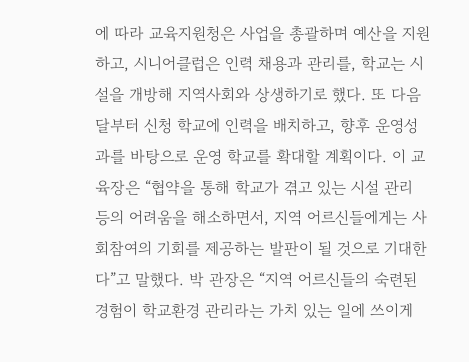에 따라 교육지원청은 사업을 총괄하며 예산을 지원하고, 시니어클럽은 인력 채용과 관리를, 학교는 시설을 개방해 지역사회와 상생하기로 했다. 또 다음 달부터 신청 학교에 인력을 배치하고, 향후 운영성과를 바탕으로 운영 학교를 확대할 계획이다. 이 교육장은 “협약을 통해 학교가 겪고 있는 시설 관리 등의 어려움을 해소하면서, 지역 어르신들에게는 사회참여의 기회를 제공하는 발판이 될 것으로 기대한다”고 말했다. 박 관장은 “지역 어르신들의 숙련된 경험이 학교환경 관리라는 가치 있는 일에 쓰이게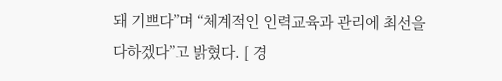돼 기쁘다”며 “체계적인 인력교육과 관리에 최선을 다하겠다”고 밝혔다. [ 경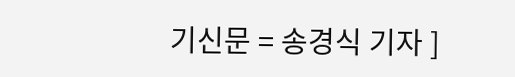기신문 = 송경식 기자 ]